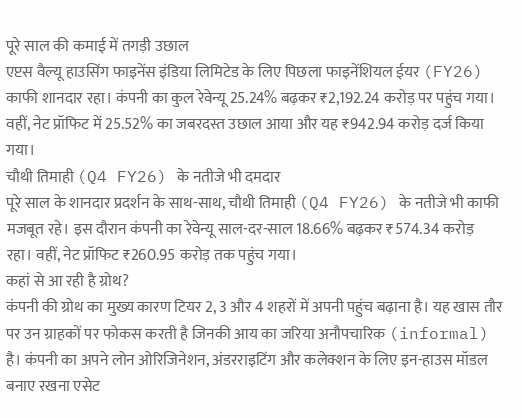पूरे साल की कमाई में तगड़ी उछाल
एप्टस वैल्यू हाउसिंग फाइनेंस इंडिया लिमिटेड के लिए पिछला फाइनेंशियल ईयर (FY26) काफी शानदार रहा। कंपनी का कुल रेवेन्यू 25.24% बढ़कर ₹2,192.24 करोड़ पर पहुंच गया। वहीं, नेट प्रॉफिट में 25.52% का जबरदस्त उछाल आया और यह ₹942.94 करोड़ दर्ज किया गया।
चौथी तिमाही (Q4 FY26) के नतीजे भी दमदार
पूरे साल के शानदार प्रदर्शन के साथ-साथ, चौथी तिमाही (Q4 FY26) के नतीजे भी काफी मजबूत रहे। इस दौरान कंपनी का रेवेन्यू साल-दर-साल 18.66% बढ़कर ₹574.34 करोड़ रहा। वहीं, नेट प्रॉफिट ₹260.95 करोड़ तक पहुंच गया।
कहां से आ रही है ग्रोथ?
कंपनी की ग्रोथ का मुख्य कारण टियर 2, 3 और 4 शहरों में अपनी पहुंच बढ़ाना है। यह खास तौर पर उन ग्राहकों पर फोकस करती है जिनकी आय का जरिया अनौपचारिक (informal) है। कंपनी का अपने लोन ओरिजिनेशन, अंडरराइटिंग और कलेक्शन के लिए इन-हाउस मॉडल बनाए रखना एसेट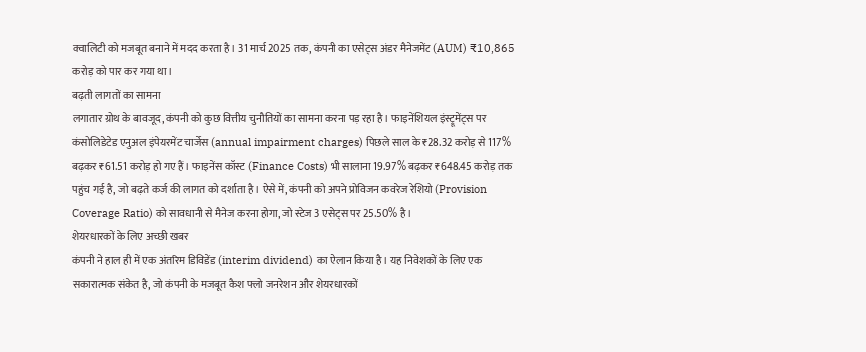क्वालिटी को मजबूत बनाने में मदद करता है। 31 मार्च 2025 तक, कंपनी का एसेट्स अंडर मैनेजमेंट (AUM) ₹10,865 करोड़ को पार कर गया था।
बढ़ती लागतों का सामना
लगातार ग्रोथ के बावजूद, कंपनी को कुछ वित्तीय चुनौतियों का सामना करना पड़ रहा है। फाइनेंशियल इंस्ट्रूमेंट्स पर कंसोलिडेटेड एनुअल इंपेयरमेंट चार्जेस (annual impairment charges) पिछले साल के ₹28.32 करोड़ से 117% बढ़कर ₹61.51 करोड़ हो गए हैं। फाइनेंस कॉस्ट (Finance Costs) भी सालाना 19.97% बढ़कर ₹648.45 करोड़ तक पहुंच गई है, जो बढ़ते कर्ज की लागत को दर्शाता है। ऐसे में, कंपनी को अपने प्रोविजन कवरेज रेशियो (Provision Coverage Ratio) को सावधानी से मैनेज करना होगा, जो स्टेज 3 एसेट्स पर 25.50% है।
शेयरधारकों के लिए अच्छी खबर
कंपनी ने हाल ही में एक अंतरिम डिविडेंड (interim dividend) का ऐलान किया है। यह निवेशकों के लिए एक सकारात्मक संकेत है, जो कंपनी के मजबूत कैश फ्लो जनरेशन और शेयरधारकों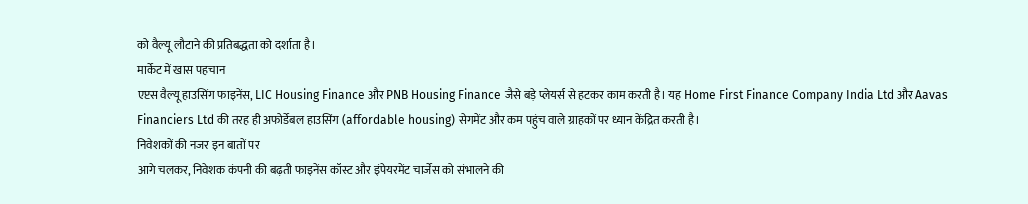को वैल्यू लौटाने की प्रतिबद्धता को दर्शाता है।
मार्केट में खास पहचान
एप्टस वैल्यू हाउसिंग फाइनेंस, LIC Housing Finance और PNB Housing Finance जैसे बड़े प्लेयर्स से हटकर काम करती है। यह Home First Finance Company India Ltd और Aavas Financiers Ltd की तरह ही अफोर्डेबल हाउसिंग (affordable housing) सेगमेंट और कम पहुंच वाले ग्राहकों पर ध्यान केंद्रित करती है।
निवेशकों की नजर इन बातों पर
आगे चलकर, निवेशक कंपनी की बढ़ती फाइनेंस कॉस्ट और इंपेयरमेंट चार्जेस को संभालने की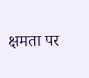क्षमता पर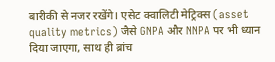बारीकी से नजर रखेंगे। एसेट क्वालिटी मेट्रिक्स (asset quality metrics) जैसे GNPA और NNPA पर भी ध्यान दिया जाएगा, साथ ही ब्रांच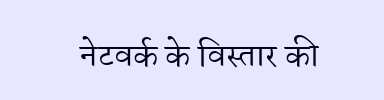नेटवर्क के विस्तार की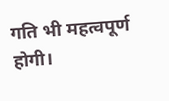गति भी महत्वपूर्ण होगी।